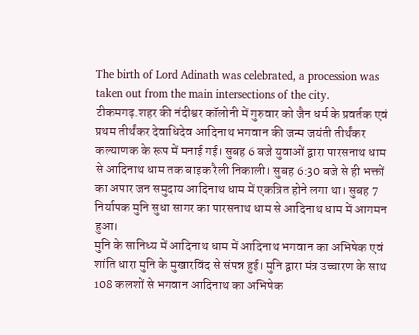The birth of Lord Adinath was celebrated, a procession was taken out from the main intersections of the city.
टीकमगढ़.शहर की नंदीश्वर कॉलोनी में गुरुवार को जैन धर्म के प्रवर्तक एवं प्रथम तीर्थंकर देवाधिदेव आदिनाथ भगवान की जन्म जयंती तीर्थंकर कल्याणक के रूप में मनाई गई। सुबह 6 बजे युवाओं द्वारा पारसनाथ धाम से आदिनाथ धाम तक बाइक रैली निकाली। सुबह 6:30 बजे से ही भक्तों का अपार जन समुदाय आदिनाथ धाम में एकत्रित होने लगा था। सुबह 7 निर्यापक मुनि सुधा सागर का पारसनाथ धाम से आदिनाथ धाम में आगमन हुआ।
मुनि के सानिध्य में आदिनाथ धाम में आदिनाथ भगवान का अभिषेक एवं शांति धारा मुनि के मुखारविंद से संपन्न हुई। मुनि द्वारा मंत्र उच्चारण के साथ 108 कलशों से भगवान आदिनाथ का अभिषेक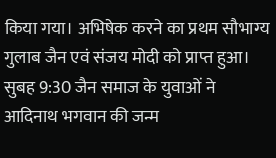किया गया। अभिषेक करने का प्रथम सौभाग्य गुलाब जैन एवं संजय मोदी को प्राप्त हुआ। सुबह 9:30 जैन समाज के युवाओं ने आदिनाथ भगवान की जन्म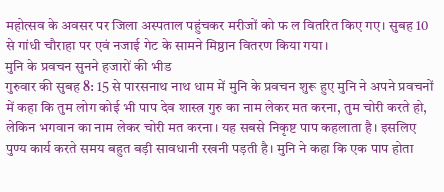महोत्सव के अवसर पर जिला अस्पताल पहुंचकर मरीजों को फ ल वितरित किए गए। सुबह 10 से गांधी चौराहा पर एवं नजाई गेट के सामने मिष्ठान वितरण किया गया।
मुनि के प्रवचन सुनने हजारों की भीड
गुरुवार की सुबह 8: 15 से पारसनाथ नाथ धाम में मुनि के प्रवचन शुरू हुए मुनि ने अपने प्रवचनों में कहा कि तुम लोग कोई भी पाप देव शास्त्र गुरु का नाम लेकर मत करना, तुम चोरी करते हो, लेकिन भगवान का नाम लेकर चोरी मत करना। यह सबसे निकृष्ट पाप कहलाता है। इसलिए पुण्य कार्य करते समय बहुत बड़ी सावधानी रखनी पड़ती है। मुनि ने कहा कि एक पाप होता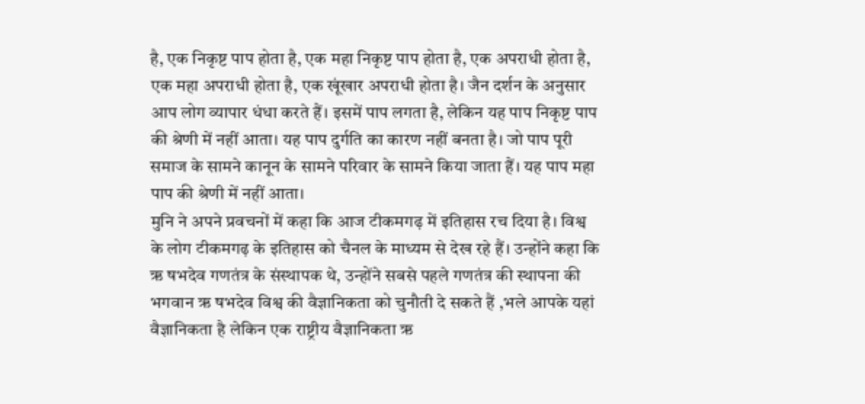है, एक निकृष्ट पाप होता है, एक महा निकृष्ट पाप होता है, एक अपराधी होता है, एक महा अपराधी होता है, एक खूंखार अपराधी होता है। जैन दर्शन के अनुसार आप लोग व्यापार धंधा करते हैं। इसमें पाप लगता है, लेकिन यह पाप निकृष्ट पाप की श्रेणी में नहीं आता। यह पाप दुर्गति का कारण नहीं बनता है। जो पाप पूरी समाज के सामने कानून के सामने परिवार के सामने किया जाता हैं। यह पाप महा पाप की श्रेणी में नहीं आता।
मुनि ने अपने प्रवचनों में कहा कि आज टीकमगढ़ में इतिहास रच दिया है। विश्व के लोग टीकमगढ़ के इतिहास को चैनल के माध्यम से देख रहे हैं। उन्होंने कहा कि ऋ षभदेव गणतंत्र के संस्थापक थे, उन्होंने सबसे पहले गणतंत्र की स्थापना की भगवान ऋ षभदेव विश्व की वैज्ञानिकता को चुनौती दे सकते हैं ,भले आपके यहां वैज्ञानिकता है लेकिन एक राष्ट्रीय वैज्ञानिकता ऋ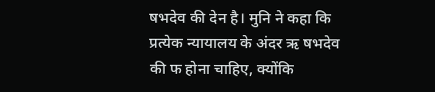षभदेव की देन है। मुनि ने कहा कि प्रत्येक न्यायालय के अंदर ऋ षभदेव की फ होना चाहिए, क्योंकि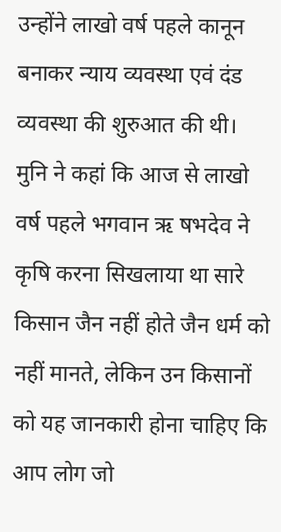उन्होंने लाखो वर्ष पहले कानून बनाकर न्याय व्यवस्था एवं दंड व्यवस्था की शुरुआत की थी।
मुनि ने कहां कि आज से लाखो वर्ष पहले भगवान ऋ षभदेव ने कृषि करना सिखलाया था सारे किसान जैन नहीं होते जैन धर्म को नहीं मानते, लेकिन उन किसानों को यह जानकारी होना चाहिए कि आप लोग जो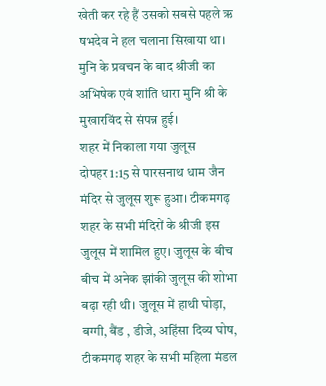खेती कर रहे हैं उसको सबसे पहले ऋ षभदेव ने हल चलाना सिखाया था। मुनि के प्रवचन के बाद श्रीजी का अभिषेक एवं शांति धारा मुनि श्री के मुखारविंद से संपन्न हुई।
शहर में निकाला गया जुलूस
दोपहर 1:15 से पारसनाथ धाम जैन मंदिर से जुलूस शुरू हुआ। टीकमगढ़ शहर के सभी मंदिरों के श्रीजी इस जुलूस में शामिल हुए। जुलूस के बीच बीच में अनेक झांकी जुलूस की शोभा बढ़ा रही थी। जुलूस में हाथी घोड़ा, बग्गी, बैंड , डीजे, अहिंसा दिव्य घोष, टीकमगढ़ शहर के सभी महिला मंडल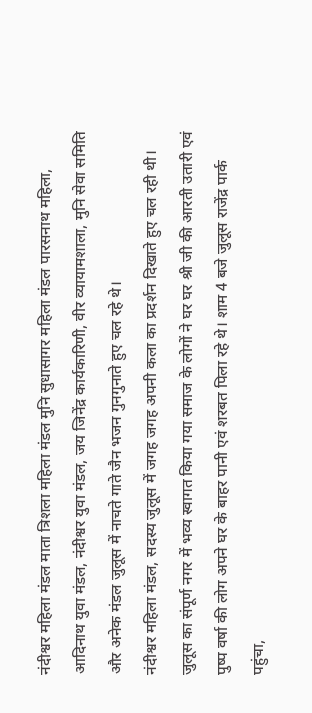नंदीश्वर महिला मंडल माता त्रिशला महिला मंडल मुनि सुधासागर महिला मंडल पारसनाथ महिला, आदिनाथ युवा मंडल, नंदीश्वर युवा मंडल, जय जिनेंद्र कार्यकारिणी, वीर व्यायामशाला, मुनि सेवा समिति और अनेक मंडल जुलूस में नाचते गाते जैन भजन गुनगुनाते हुए चल रहे थे।
नंदीश्वर महिला मंडल, सदस्य जुलूस में जगह जगह अपनी कला का प्रदर्शन दिखाते हुए चल रही थी। जुलूस का संपूर्ण नगर में भव्य स्वागत किया गया समाज के लोगों ने घर घर श्री जी की आरती उतारी एवं पुष्प वर्षा की लोग अपने घर के बाहर पानी एवं शरबत पिला रहे थे। शाम 4 बजे जुलूस राजेंद्र पार्क पहुंचा,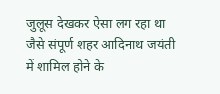जुलूस देखकर ऐसा लग रहा था जैसे संपूर्ण शहर आदिनाथ जयंती में शामिल होने के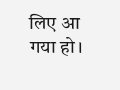लिए आ गया हो।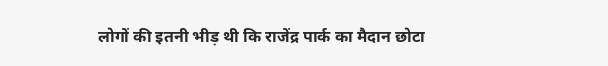लोगों की इतनी भीड़ थी कि राजेंद्र पार्क का मैदान छोटा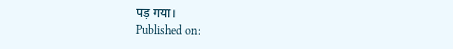पड़ गया।
Published on: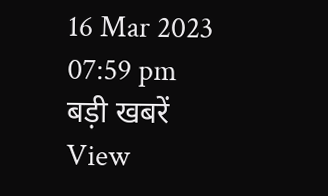16 Mar 2023 07:59 pm
बड़ी खबरें
View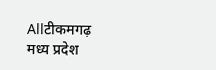Allटीकमगढ़
मध्य प्रदेश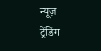न्यूज़
ट्रेंडिंग